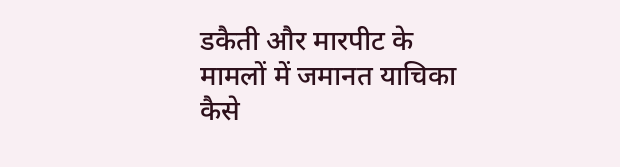डकैती और मारपीट के मामलों में जमानत याचिका कैसे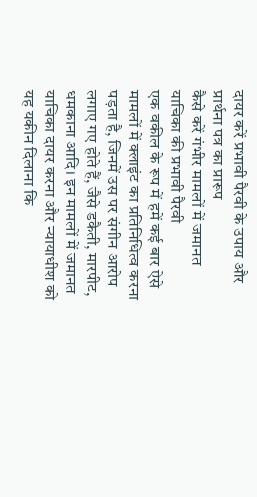दायर करें प्रभावी पैरवी के उपाय और प्रार्थना पत्र का प्रारूप
कैसे करें गंभीर मामलों में जमानत याचिका की प्रभावी पैरवी
एक वकील के रूप में हमें कई बार ऐसे मामलों में क्लाइंट का प्रतिनिधित्व करना पड़ता है, जिनमें उस पर संगीन आरोप लगाए गए होते हैं, जैसे डकैती, मारपीट, धमकाना आदि। इन मामलों में जमानत याचिका दायर करना और न्यायाधीश को यह यकीन दिलाना कि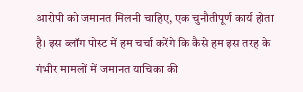आरोपी को जमानत मिलनी चाहिए, एक चुनौतीपूर्ण कार्य होता है। इस ब्लॉग पोस्ट में हम चर्चा करेंगे कि कैसे हम इस तरह के गंभीर मामलों में जमानत याचिका की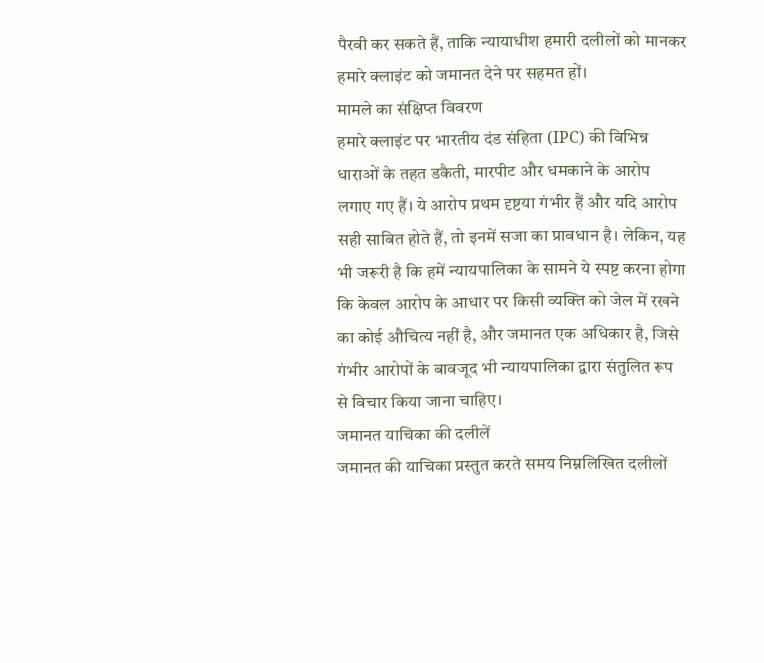पैरवी कर सकते हैं, ताकि न्यायाधीश हमारी दलीलों को मानकर हमारे क्लाइंट को जमानत देने पर सहमत हों।
मामले का संक्षिप्त विवरण
हमारे क्लाइंट पर भारतीय दंड संहिता (IPC) की विभिन्न धाराओं के तहत डकैती, मारपीट और धमकाने के आरोप लगाए गए हैं। ये आरोप प्रथम दृष्टया गंभीर हैं और यदि आरोप सही साबित होते हैं, तो इनमें सजा का प्रावधान है। लेकिन, यह भी जरूरी है कि हमें न्यायपालिका के सामने ये स्पष्ट करना होगा कि केवल आरोप के आधार पर किसी व्यक्ति को जेल में रखने का कोई औचित्य नहीं है, और जमानत एक अधिकार है, जिसे गंभीर आरोपों के बावजूद भी न्यायपालिका द्वारा संतुलित रूप से विचार किया जाना चाहिए।
जमानत याचिका की दलीलें
जमानत की याचिका प्रस्तुत करते समय निम्नलिखित दलीलों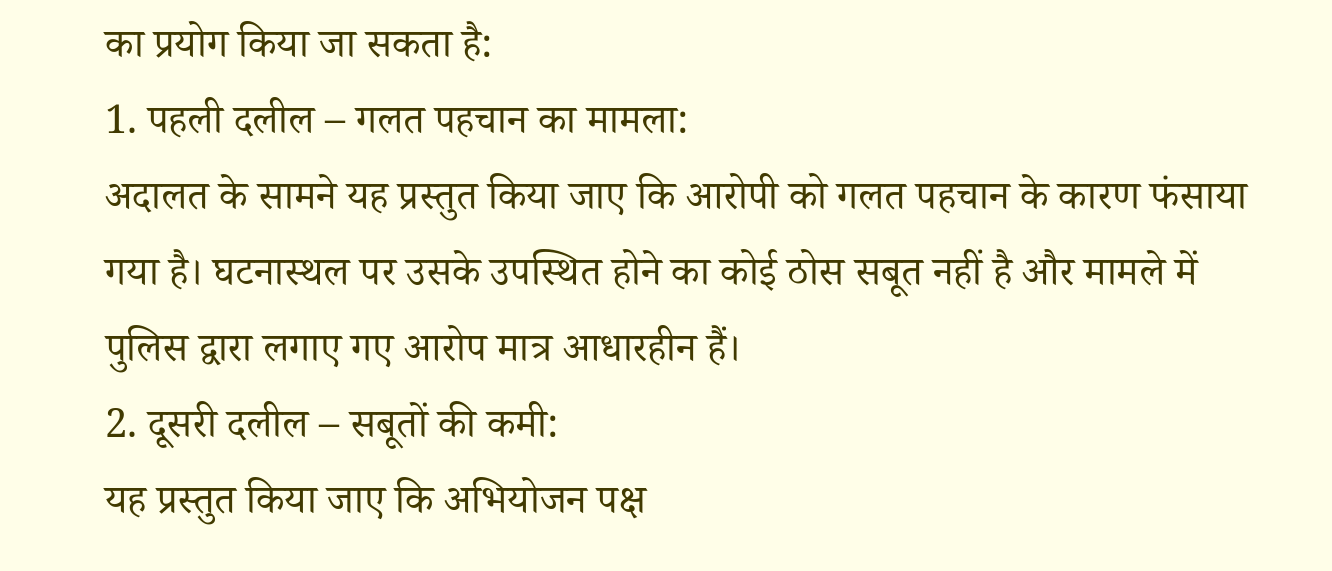का प्रयोग किया जा सकता है:
1. पहली दलील – गलत पहचान का मामला:
अदालत के सामने यह प्रस्तुत किया जाए कि आरोपी को गलत पहचान के कारण फंसाया गया है। घटनास्थल पर उसके उपस्थित होने का कोई ठोस सबूत नहीं है और मामले में पुलिस द्वारा लगाए गए आरोप मात्र आधारहीन हैं।
2. दूसरी दलील – सबूतों की कमी:
यह प्रस्तुत किया जाए कि अभियोजन पक्ष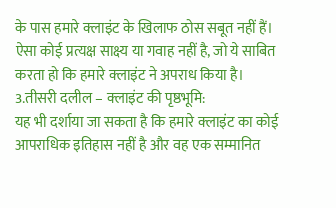के पास हमारे क्लाइंट के खिलाफ ठोस सबूत नहीं हैं। ऐसा कोई प्रत्यक्ष साक्ष्य या गवाह नहीं है, जो ये साबित करता हो कि हमारे क्लाइंट ने अपराध किया है।
3.तीसरी दलील – क्लाइंट की पृष्ठभूमि:
यह भी दर्शाया जा सकता है कि हमारे क्लाइंट का कोई आपराधिक इतिहास नहीं है और वह एक सम्मानित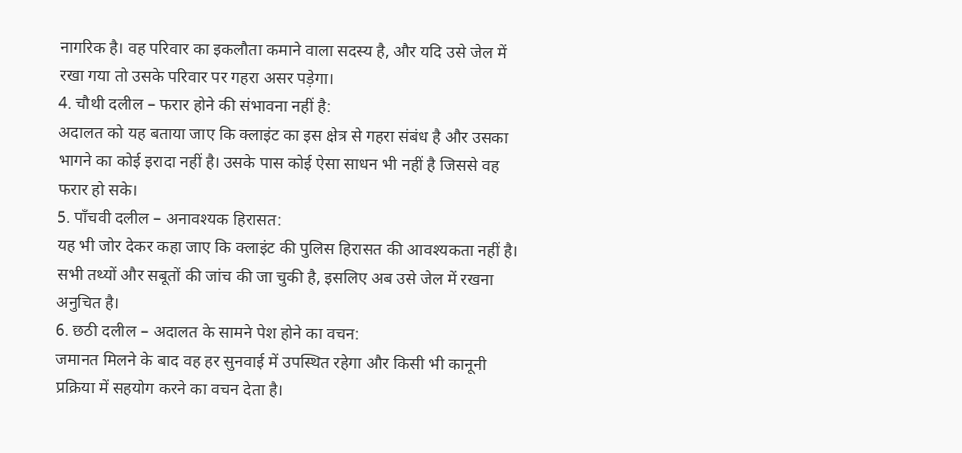नागरिक है। वह परिवार का इकलौता कमाने वाला सदस्य है, और यदि उसे जेल में रखा गया तो उसके परिवार पर गहरा असर पड़ेगा।
4. चौथी दलील – फरार होने की संभावना नहीं है:
अदालत को यह बताया जाए कि क्लाइंट का इस क्षेत्र से गहरा संबंध है और उसका भागने का कोई इरादा नहीं है। उसके पास कोई ऐसा साधन भी नहीं है जिससे वह फरार हो सके।
5. पाँचवी दलील – अनावश्यक हिरासत:
यह भी जोर देकर कहा जाए कि क्लाइंट की पुलिस हिरासत की आवश्यकता नहीं है। सभी तथ्यों और सबूतों की जांच की जा चुकी है, इसलिए अब उसे जेल में रखना अनुचित है।
6. छठी दलील – अदालत के सामने पेश होने का वचन:
जमानत मिलने के बाद वह हर सुनवाई में उपस्थित रहेगा और किसी भी कानूनी प्रक्रिया में सहयोग करने का वचन देता है।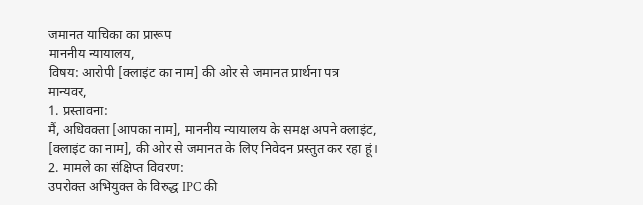जमानत याचिका का प्रारूप
माननीय न्यायालय,
विषय: आरोपी [क्लाइंट का नाम] की ओर से जमानत प्रार्थना पत्र
मान्यवर,
1. प्रस्तावना:
मैं, अधिवक्ता [आपका नाम], माननीय न्यायालय के समक्ष अपने क्लाइंट, [क्लाइंट का नाम], की ओर से जमानत के लिए निवेदन प्रस्तुत कर रहा हूं।
2. मामले का संक्षिप्त विवरण:
उपरोक्त अभियुक्त के विरुद्ध IPC की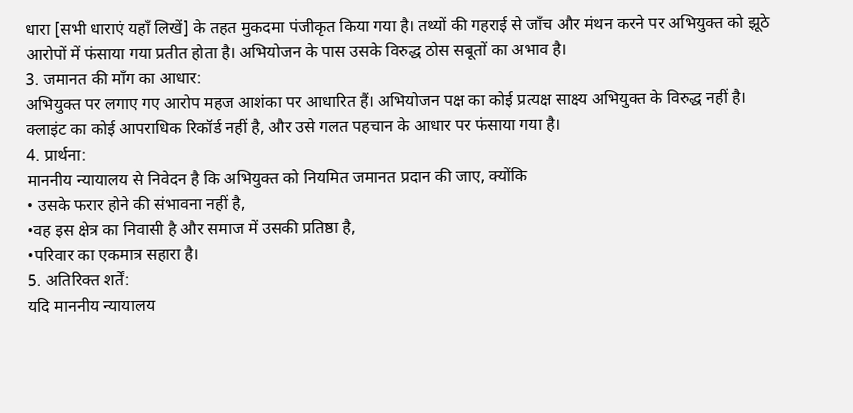धारा [सभी धाराएं यहाँ लिखें] के तहत मुकदमा पंजीकृत किया गया है। तथ्यों की गहराई से जाँच और मंथन करने पर अभियुक्त को झूठे आरोपों में फंसाया गया प्रतीत होता है। अभियोजन के पास उसके विरुद्ध ठोस सबूतों का अभाव है।
3. जमानत की माँग का आधार:
अभियुक्त पर लगाए गए आरोप महज आशंका पर आधारित हैं। अभियोजन पक्ष का कोई प्रत्यक्ष साक्ष्य अभियुक्त के विरुद्ध नहीं है। क्लाइंट का कोई आपराधिक रिकॉर्ड नहीं है, और उसे गलत पहचान के आधार पर फंसाया गया है।
4. प्रार्थना:
माननीय न्यायालय से निवेदन है कि अभियुक्त को नियमित जमानत प्रदान की जाए, क्योंकि
• उसके फरार होने की संभावना नहीं है,
•वह इस क्षेत्र का निवासी है और समाज में उसकी प्रतिष्ठा है,
•परिवार का एकमात्र सहारा है।
5. अतिरिक्त शर्तें:
यदि माननीय न्यायालय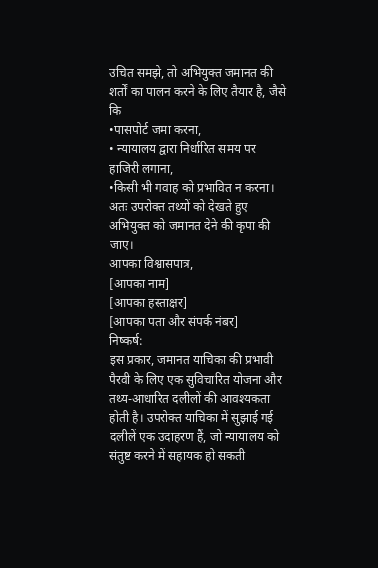उचित समझे, तो अभियुक्त जमानत की शर्तों का पालन करने के लिए तैयार है, जैसे कि
•पासपोर्ट जमा करना,
• न्यायालय द्वारा निर्धारित समय पर हाजिरी लगाना,
•किसी भी गवाह को प्रभावित न करना।
अतः उपरोक्त तथ्यों को देखते हुए अभियुक्त को जमानत देने की कृपा की जाए।
आपका विश्वासपात्र,
[आपका नाम]
[आपका हस्ताक्षर]
[आपका पता और संपर्क नंबर]
निष्कर्ष:
इस प्रकार, जमानत याचिका की प्रभावी पैरवी के लिए एक सुविचारित योजना और तथ्य-आधारित दलीलों की आवश्यकता होती है। उपरोक्त याचिका में सुझाई गई दलीलें एक उदाहरण हैं, जो न्यायालय को संतुष्ट करने में सहायक हो सकती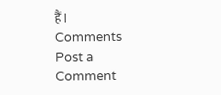हैं।
Comments
Post a Comment